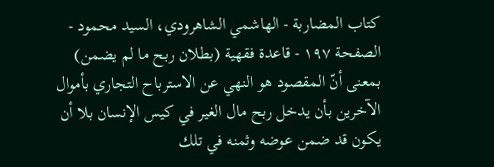كتاب المضاربة - الهاشمي الشاهرودي، السيد محمود - الصفحة ١٩٧ - قاعدة فقهية (بطلان ربح ما لم يضمن)
بمعنى أنّ المقصود هو النهي عن الاسترباح التجاري بأموال الآخرين بأن يدخل ربح مال الغير في كيس الإنسان بلا أن يكون قد ضمن عوضه وثمنه في تلك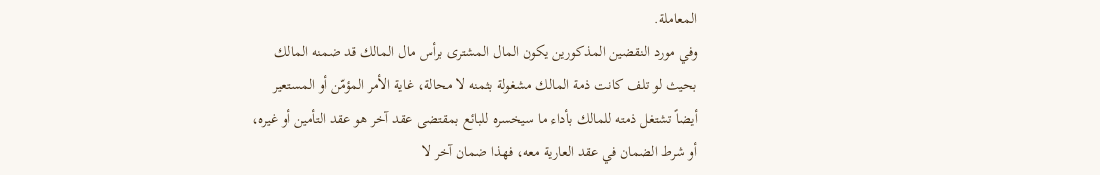المعاملة.
وفي مورد النقضين المذكورين يكون المال المشترى برأس مال المالك قد ضمنه المالك بحيث لو تلف كانت ذمة المالك مشغولة بثمنه لا محالة، غاية الأمر المؤمّن أو المستعير أيضاً تشتغل ذمته للمالك بأداء ما سيخسره للبائع بمقتضى عقد آخر هو عقد التأمين أو غيره، أو شرط الضمان في عقد العارية معه، فهذا ضمان آخر لا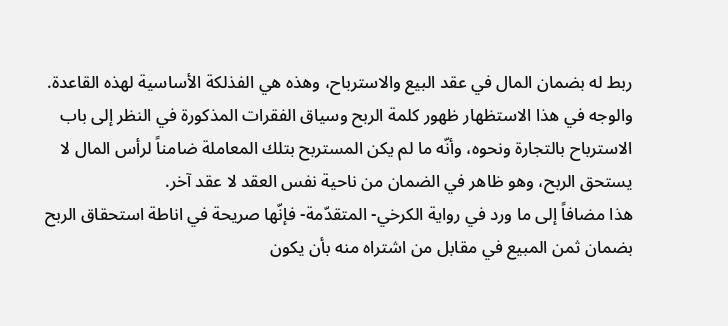ربط له بضمان المال في عقد البيع والاسترباح، وهذه هي الفذلكة الأساسية لهذه القاعدة.
والوجه في هذا الاستظهار ظهور كلمة الربح وسياق الفقرات المذكورة في النظر إلى باب الاسترباح بالتجارة ونحوه، وأنّه ما لم يكن المستربح بتلك المعاملة ضامناً لرأس المال لا يستحق الربح، وهو ظاهر في الضمان من ناحية نفس العقد لا عقد آخر.
هذا مضافاً إلى ما ورد في رواية الكرخي- المتقدّمة- فإنّها صريحة في اناطة استحقاق الربح بضمان ثمن المبيع في مقابل من اشتراه منه بأن يكون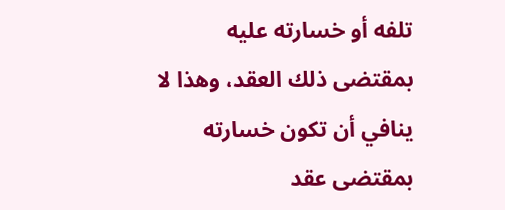تلفه أو خسارته عليه بمقتضى ذلك العقد، وهذا لا ينافي أن تكون خسارته بمقتضى عقد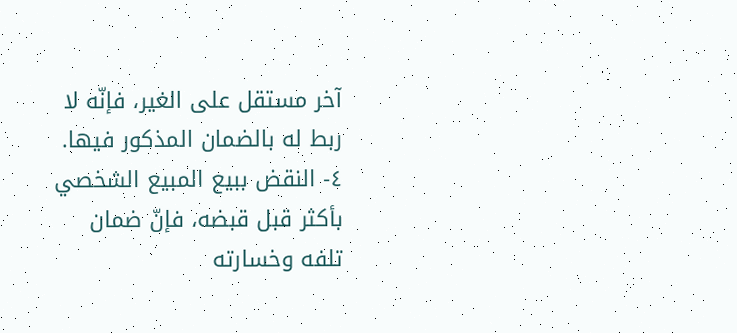آخر مستقل على الغير، فإنّه لا ربط له بالضمان المذكور فيها.
٤- النقض ببيع المبيع الشخصي بأكثر قبل قبضه، فإنّ ضمان تلفه وخسارته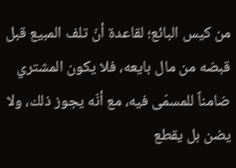من كيس البائع؛ لقاعدة أنّ تلف المبيع قبل قبضه من مال بايعه، فلا يكون المشتري ضامناً للمسمّى فيه، مع أنّه يجوز ذلك، ولا يضن بل يقطع